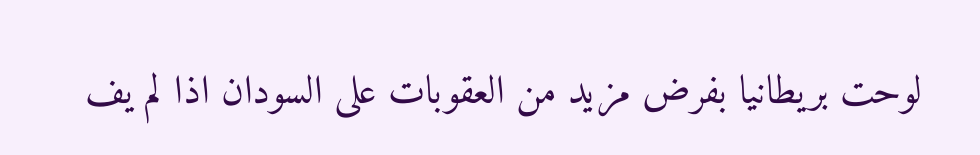لوحت بريطانيا بفرض مزيد من العقوبات على السودان اذا لم يف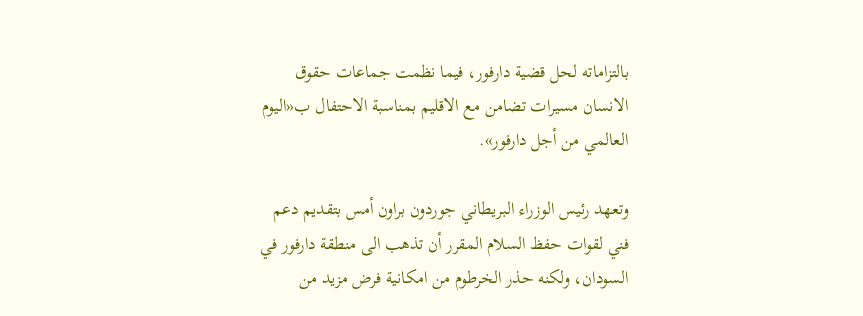بالتزاماته لحل قضية دارفور، فيما نظمت جماعات حقوق الانسان مسيرات تضامن مع الاقليم بمناسبة الاحتفال ب«اليوم العالمي من أجل دارفور».

وتعهد رئيس الوزراء البريطاني جوردون براون أمس بتقديم دعم فني لقوات حفظ السلام المقرر أن تذهب الى منطقة دارفور في السودان، ولكنه حذر الخرطوم من امكانية فرض مزيد من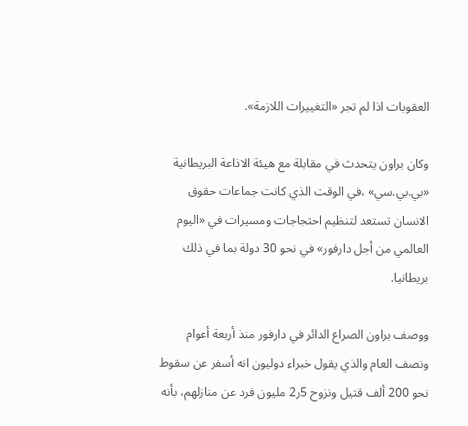العقوبات اذا لم تجر «التغييرات اللازمة».

وكان براون يتحدث في مقابلة مع هيئة الاذاعة البريطانية «بي.بي.سي» ،في الوقت الذي كانت جماعات حقوق الانسان تستعد لتنظيم احتجاجات ومسيرات في «اليوم العالمي من أجل دارفور» في نحو 30 دولة بما في ذلك بريطانيا.

ووصف براون الصراع الدائر في دارفور منذ أربعة أعوام ونصف العام والذي يقول خبراء دوليون انه أسفر عن سقوط نحو 200 ألف قتيل ونزوح 5ر2 مليون فرد عن منازلهم، بأنه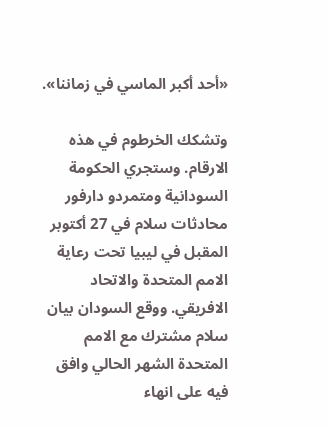«أحد أكبر الماسي في زماننا».

وتشكك الخرطوم في هذه الارقام. وستجري الحكومة السودانية ومتمردو دارفور محادثات سلام في 27 أكتوبر المقبل في ليبيا تحت رعاية الامم المتحدة والاتحاد الافريقي. ووقع السودان بيان سلام مشترك مع الامم المتحدة الشهر الحالي وافق فيه على انهاء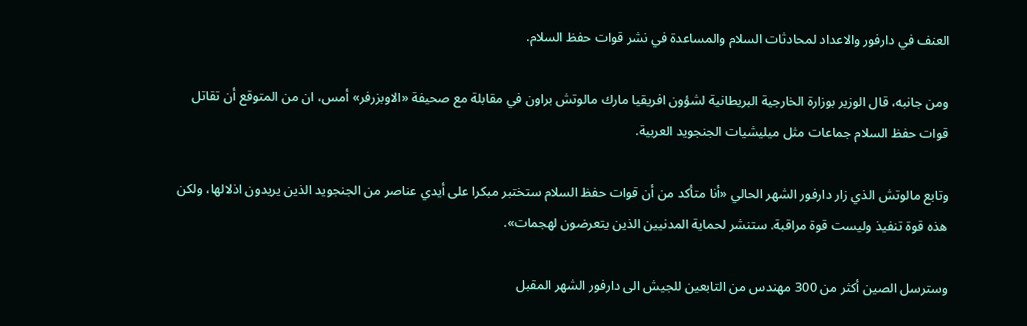العنف في دارفور والاعداد لمحادثات السلام والمساعدة في نشر قوات حفظ السلام.

ومن جانبه، قال الوزير بوزارة الخارجية البريطانية لشؤون افريقيا مارك مالوتش براون في مقابلة مع صحيفة «الاوبزرفر» أمس، ان من المتوقع أن تقاتل قوات حفظ السلام جماعات مثل ميليشيات الجنجويد العربية.

وتابع مالوتش الذي زار دارفور الشهر الحالي «أنا متأكد من أن قوات حفظ السلام ستختبر مبكرا على أيدي عناصر من الجنجويد الذين يريدون اذلالها، ولكن هذه قوة تنفيذ وليست قوة مراقبة. ستنشر لحماية المدنيين الذين يتعرضون لهجمات».

وسترسل الصين أكثر من 300 مهندس من التابعين للجيش الى دارفور الشهر المقبل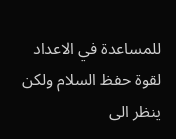للمساعدة في الاعداد لقوة حفظ السلام ولكن ينظر الى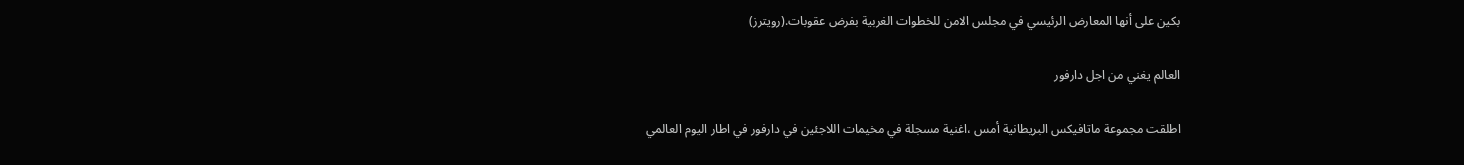بكين على أنها المعارض الرئيسي في مجلس الامن للخطوات الغربية بفرض عقوبات.(رويترز)

العالم يغني من اجل دارفور

اطلقت مجموعة ماتافيكس البريطانية أمس ،اغنية مسجلة في مخيمات اللاجئين في دارفور في اطار اليوم العالمي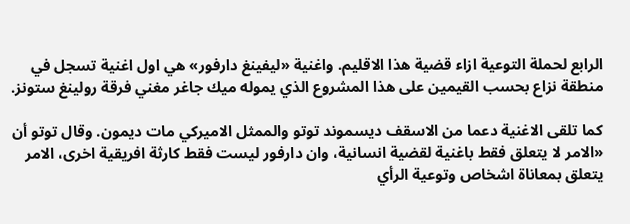الرابع لحملة التوعية ازاء قضية هذا الاقليم. واغنية «ليفينغ دارفور» هي اول اغنية تسجل في منطقة نزاع بحسب القيمين على هذا المشروع الذي يموله ميك جاغر مغني فرقة رولينغ ستونز.

كما تلقى الاغنية دعما من الاسقف ديسموند توتو والممثل الاميركي مات ديمون. وقال توتو أن «الامر لا يتعلق فقط باغنية لقضية انسانية، وان دارفور ليست فقط كارثة افريقية اخرى، الامر يتعلق بمعاناة اشخاص وتوعية الرأي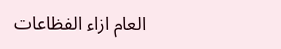العام ازاء الفظاعات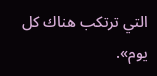التي ترتكب هناك كل يوم».